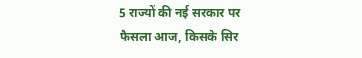5 राज्यों की नई सरकार पर फैसला आज, किसके सिर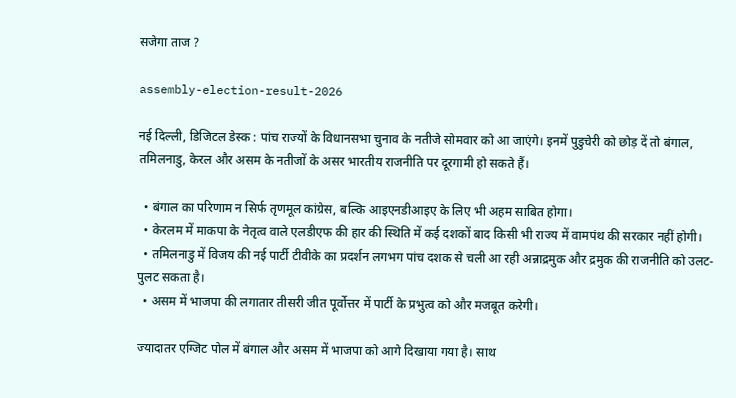सजेगा ताज ?

assembly-election-result-2026

नई दिल्ली, डिजिटल डेस्क : पांच राज्यों के विधानसभा चुनाव के नतीजे सोमवार को आ जाएंगे। इनमें पुडुचेरी को छोड़ दें तो बंगाल, तमिलनाडु, केरल और असम के नतीजों के असर भारतीय राजनीति पर दूरगामी हो सकते हैं।

  • बंगाल का परिणाम न सिर्फ तृणमूल कांग्रेस, बल्कि आइएनडीआइए के लिए भी अहम साबित होगा।
  • केरलम में माकपा के नेतृत्व वाले एलडीएफ की हार की स्थिति में कई दशकों बाद किसी भी राज्य में वामपंथ की सरकार नहीं होगी।
  • तमिलनाडु में विजय की नई पार्टी टीवीके का प्रदर्शन लगभग पांच दशक से चली आ रही अन्नाद्रमुक और द्रमुक की राजनीति को उलट-पुलट सकता है।
  • असम में भाजपा की लगातार तीसरी जीत पूर्वोत्तर में पार्टी के प्रभुत्व को और मजबूत करेगी।

ज्यादातर एग्जिट पोल में बंगाल और असम में भाजपा को आगे दिखाया गया है। साथ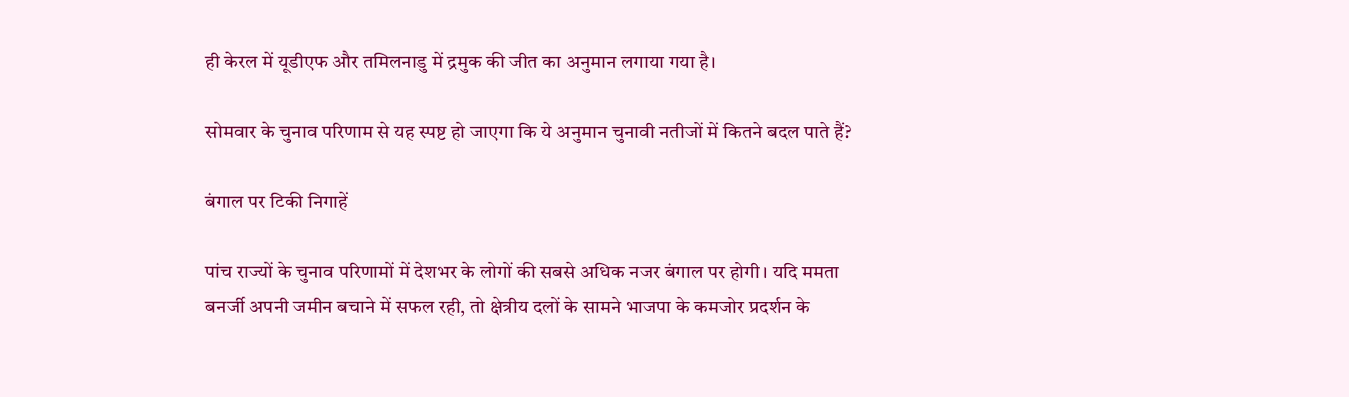ही केरल में यूडीएफ और तमिलनाडु में द्रमुक की जीत का अनुमान लगाया गया है।

सोमवार के चुनाव परिणाम से यह स्पष्ट हो जाएगा कि ये अनुमान चुनावी नतीजों में कितने बदल पाते हैं?

बंगाल पर टिकी निगाहें

पांच राज्यों के चुनाव परिणामों में देशभर के लोगों की सबसे अधिक नजर बंगाल पर होगी। यदि ममता बनर्जी अपनी जमीन बचाने में सफल रही, तो क्षेत्रीय दलों के सामने भाजपा के कमजोर प्रदर्शन के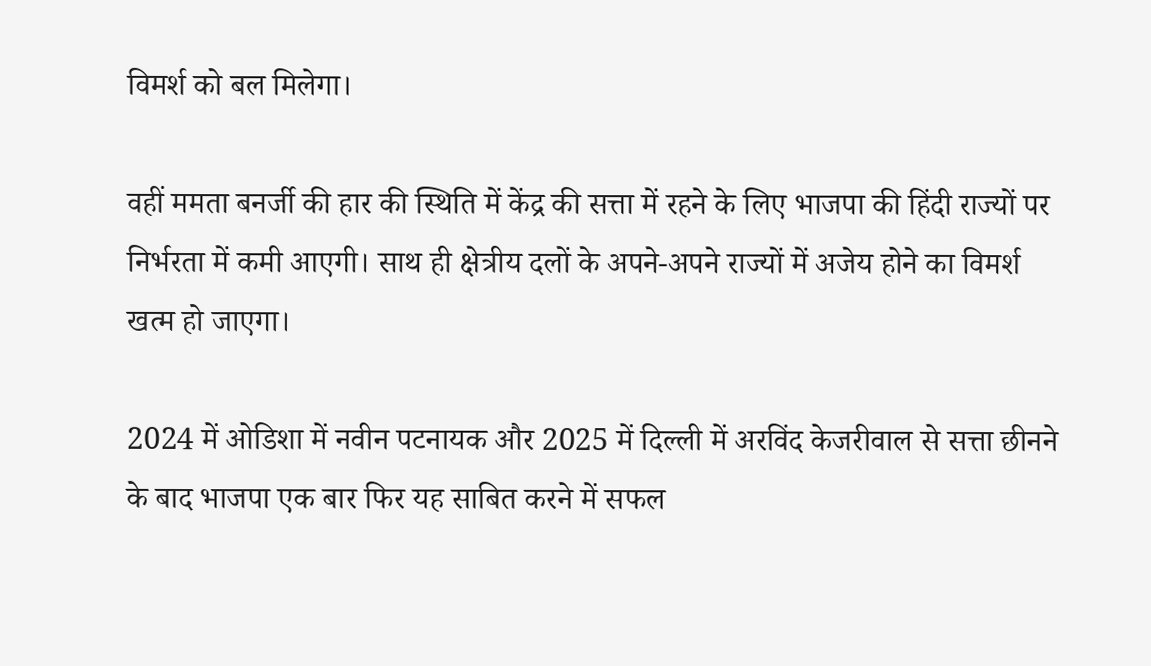विमर्श को बल मिलेगा।

वहीं ममता बनर्जी की हार की स्थिति में केंद्र की सत्ता में रहने के लिए भाजपा की हिंदी राज्यों पर निर्भरता में कमी आएगी। साथ ही क्षेत्रीय दलों के अपने-अपने राज्यों में अजेय होने का विमर्श खत्म हो जाएगा।

2024 में ओडिशा में नवीन पटनायक और 2025 में दिल्ली में अरविंद केजरीवाल से सत्ता छीनने के बाद भाजपा एक बार फिर यह साबित करने में सफल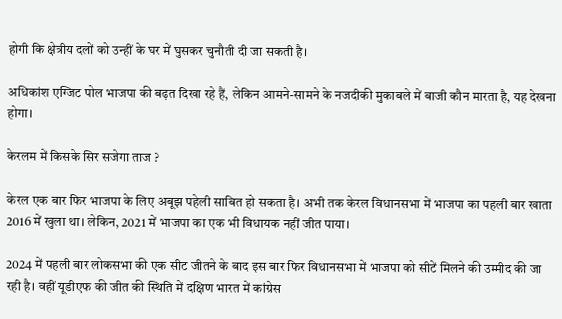होगी कि क्षेत्रीय दलों को उन्हीं के घर में घुसकर चुनौती दी जा सकती है।

अधिकांश एग्जिट पोल भाजपा की बढ़त दिखा रहे हैं, लेकिन आमने-सामने के नजदीकी मुकाबले में बाजी कौन मारता है, यह देखना होगा।

केरलम में किसके सिर सजेगा ताज ?

केरल एक बार फिर भाजपा के लिए अबूझ पहेली साबित हो सकता है। अभी तक केरल विधानसभा में भाजपा का पहली बार खाता 2016 में खुला था। लेकिन, 2021 में भाजपा का एक भी विधायक नहीं जीत पाया।

2024 में पहली बार लोकसभा की एक सीट जीतने के बाद इस बार फिर विधानसभा में भाजपा को सीटें मिलने की उम्मीद की जा रही है। वहीं यूडीएफ की जीत की स्थिति में दक्षिण भारत में कांग्रेस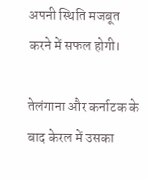अपनी स्थिति मजबूत करने में सफल होगी।

तेलंगाना और कर्नाटक के बाद केरल में उसका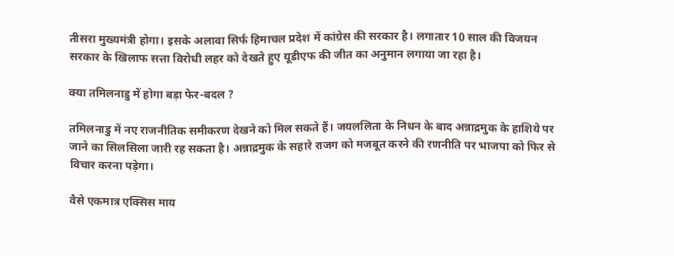तीसरा मुख्यमंत्री होगा। इसके अलावा सिर्फ हिमाचल प्रदेश में कांग्रेस की सरकार है। लगातार 10 साल की विजयन सरकार के खिलाफ सत्ता विरोधी लहर को देखते हुए यूडीएफ की जीत का अनुमान लगाया जा रहा है।

क्या तमिलनाडु में होगा बड़ा फेर-बदल ?

तमिलनाडु में नए राजनीतिक समीकरण देखने को मिल सकते हैं। जयललिता के निधन के बाद अन्नाद्रमुक के हाशिये पर जाने का सिलसिला जारी रह सकता है। अन्नाद्रमुक के सहारे राजग को मजबूत करने की रणनीति पर भाजपा को फिर से विचार करना पड़ेगा।

वैसे एकमात्र एक्सिस माय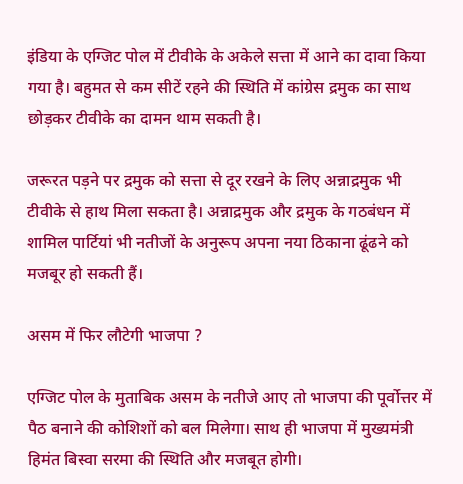इंडिया के एग्जिट पोल में टीवीके के अकेले सत्ता में आने का दावा किया गया है। बहुमत से कम सीटें रहने की स्थिति में कांग्रेस द्रमुक का साथ छोड़कर टीवीके का दामन थाम सकती है।

जरूरत पड़ने पर द्रमुक को सत्ता से दूर रखने के लिए अन्नाद्रमुक भी टीवीके से हाथ मिला सकता है। अन्नाद्रमुक और द्रमुक के गठबंधन में शामिल पार्टियां भी नतीजों के अनुरूप अपना नया ठिकाना ढूंढने को मजबूर हो सकती हैं।

असम में फिर लौटेगी भाजपा ?

एग्जिट पोल के मुताबिक असम के नतीजे आए तो भाजपा की पूर्वोत्तर में पैठ बनाने की कोशिशों को बल मिलेगा। साथ ही भाजपा में मुख्यमंत्री हिमंत बिस्वा सरमा की स्थिति और मजबूत होगी।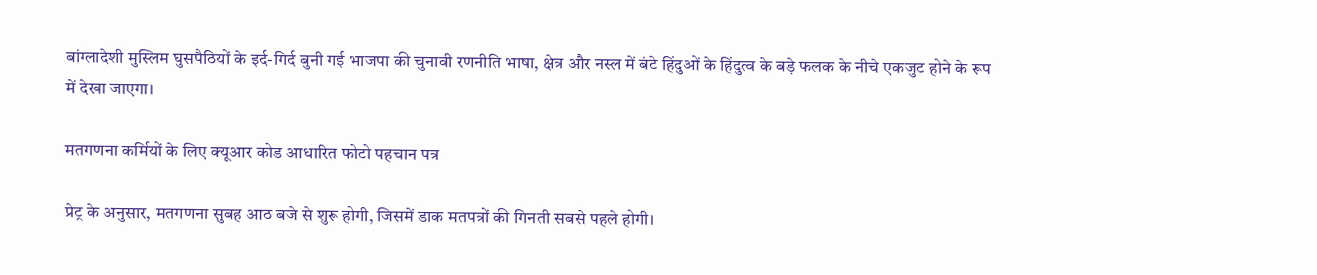बांग्लादेशी मुस्लिम घुसपैठियों के इर्द-गिर्द बुनी गई भाजपा की चुनावी रणनीति भाषा, क्षेत्र और नस्ल में बंटे हिंदुओं के हिंदुत्व के बड़े फलक के नीचे एकजुट होने के रूप में देखा जाएगा।

मतगणना कर्मियों के लिए क्यूआर कोड आधारित फोटो पहचान पत्र

प्रेट्र के अनुसार, मतगणना सुबह आठ बजे से शुरू होगी, जिसमें डाक मतपत्रों की गिनती सबसे पहले होगी।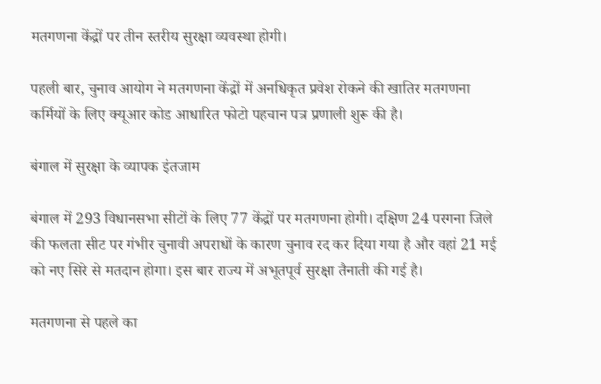मतगणना केंद्रों पर तीन स्तरीय सुरक्षा व्यवस्था होगी।

पहली बार, चुनाव आयोग ने मतगणना केंद्रों में अनधिकृत प्रवेश रोकने की खातिर मतगणना कर्मियों के लिए क्यूआर कोड आधारित फोटो पहचान पत्र प्रणाली शुरू की है।

बंगाल में सुरक्षा के व्यापक इंतजाम

बंगाल में 293 विधानसभा सीटों के लिए 77 केंद्रों पर मतगणना होगी। दक्षिण 24 परगना जिले की फलता सीट पर गंभीर चुनावी अपराधों के कारण चुनाव रद कर दिया गया है और वहां 21 मई को नए सिरे से मतदान होगा। इस बार राज्य में अभूतपूर्व सुरक्षा तैनाती की गई है।

मतगणना से पहले का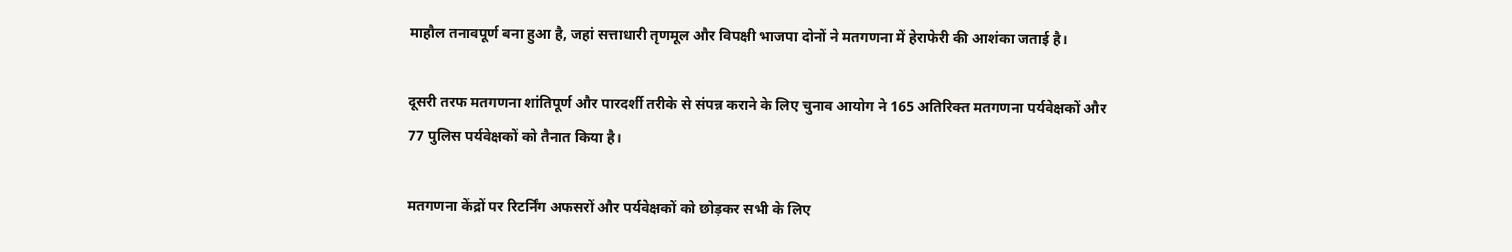माहौल तनावपूर्ण बना हुआ है, जहां सत्ताधारी तृणमूल और विपक्षी भाजपा दोनों ने मतगणना में हेराफेरी की आशंका जताई है।

दूसरी तरफ मतगणना शांतिपूर्ण और पारदर्शी तरीके से संपन्न कराने के लिए चुनाव आयोग ने 165 अतिरिक्त मतगणना पर्यवेक्षकों और 77 पुलिस पर्यवेक्षकों को तैनात किया है।

मतगणना केंद्रों पर रिटर्निंग अफसरों और पर्यवेक्षकों को छोड़कर सभी के लिए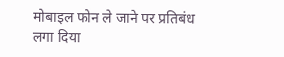मोबाइल फोन ले जाने पर प्रतिबंध लगा दिया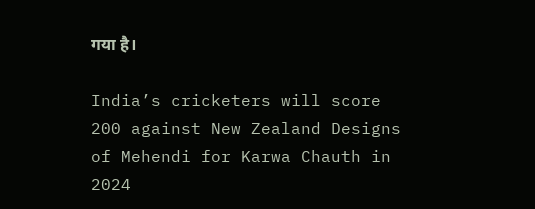गया है।

India’s cricketers will score 200 against New Zealand Designs of Mehendi for Karwa Chauth in 2024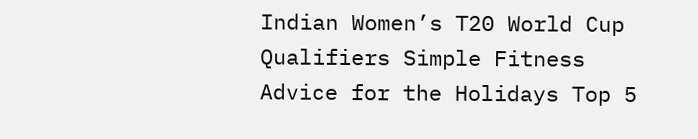Indian Women’s T20 World Cup Qualifiers Simple Fitness Advice for the Holidays Top 5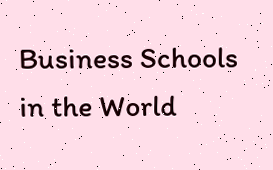Business Schools in the World